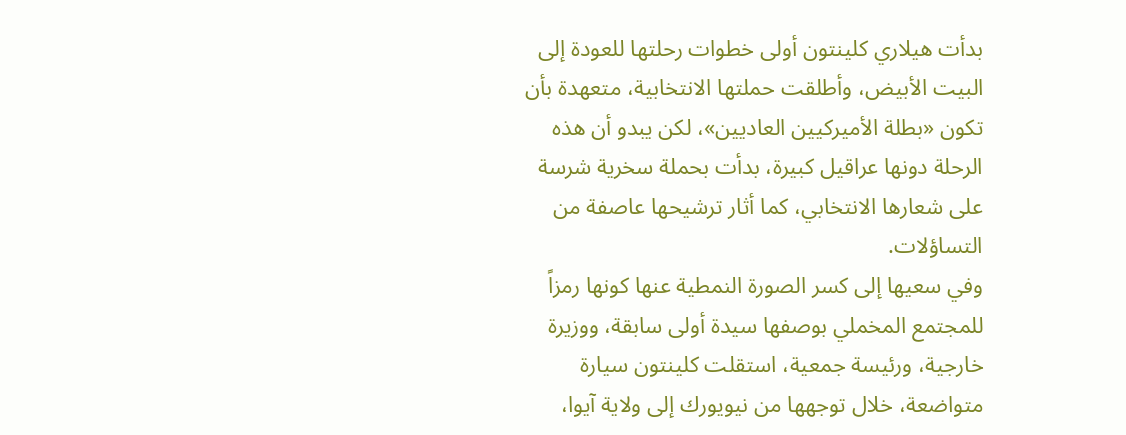بدأت هيلاري كلينتون أولى خطوات رحلتها للعودة إلى البيت الأبيض، وأطلقت حملتها الانتخابية، متعهدة بأن تكون «بطلة الأميركيين العاديين»، لكن يبدو أن هذه الرحلة دونها عراقيل كبيرة، بدأت بحملة سخرية شرسة على شعارها الانتخابي، كما أثار ترشيحها عاصفة من التساؤلات.
وفي سعيها إلى كسر الصورة النمطية عنها كونها رمزاً للمجتمع المخملي بوصفها سيدة أولى سابقة، ووزيرة خارجية، ورئيسة جمعية، استقلت كلينتون سيارة متواضعة، خلال توجهها من نيويورك إلى ولاية آيوا،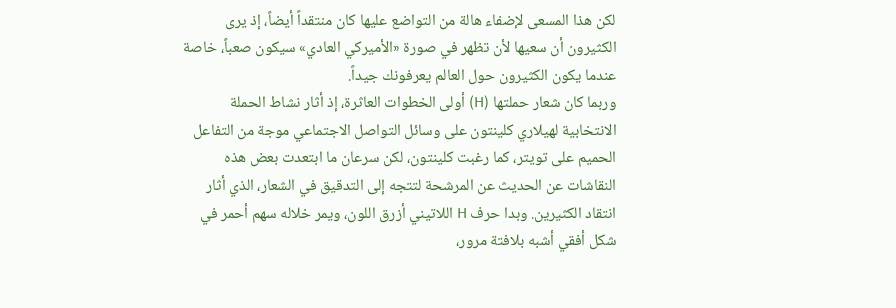لكن هذا المسعى لإضفاء هالة من التواضع عليها كان منتقداً أيضاً، إذ يرى الكثيرون أن سعيها لأن تظهر في صورة «الأميركي العادي» سيكون صعباً، خاصة عندما يكون الكثيرون حول العالم يعرفونك جيداً.
وربما كان شعار حملتها (H) أولى الخطوات العاثرة، إذ أثار نشاط الحملة الانتخابية لهيلاري كلينتون على وسائل التواصل الاجتماعي موجة من التفاعل الحميم على تويتر، كما رغبت كلينتون، لكن سرعان ما ابتعدت بعض هذه النقاشات عن الحديث عن المرشحة لتتجه إلى التدقيق في الشعار، الذي أثار انتقاد الكثيرين. وبدا حرف H اللاتيني أزرق اللون، ويمر خلاله سهم أحمر في شكل أفقي أشبه بلافتة مرور،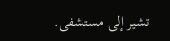تشير إلى مستشفى.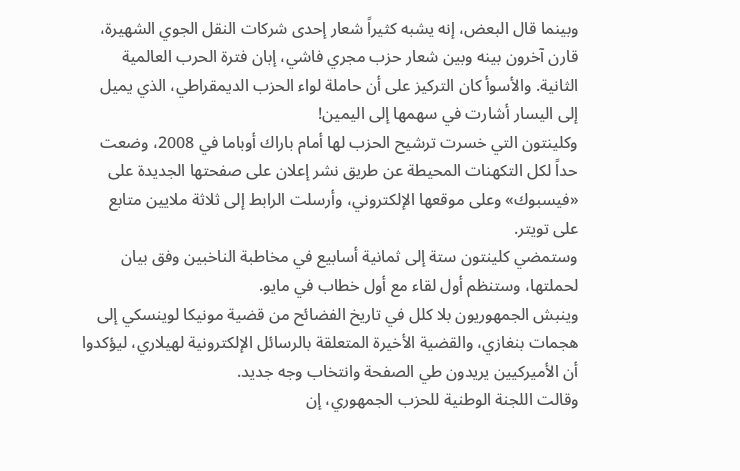وبينما قال البعض، إنه يشبه كثيراً شعار إحدى شركات النقل الجوي الشهيرة، قارن آخرون بينه وبين شعار حزب مجري فاشي، إبان فترة الحرب العالمية الثانية. والأسوأ كان التركيز على أن حاملة لواء الحزب الديمقراطي، الذي يميل إلى اليسار أشارت في سهمها إلى اليمين!
وكلينتون التي خسرت ترشيح الحزب لها أمام باراك أوباما في 2008، وضعت حداً لكل التكهنات المحيطة عن طريق نشر إعلان على صفحتها الجديدة على «فيسبوك» وعلى موقعها الإلكتروني، وأرسلت الرابط إلى ثلاثة ملايين متابع على تويتر.
وستمضي كلينتون ستة إلى ثمانية أسابيع في مخاطبة الناخبين وفق بيان لحملتها، وستنظم أول لقاء مع أول خطاب في مايو.
وينبش الجمهوريون بلا كلل في تاريخ الفضائح من قضية مونيكا لوينسكي إلى هجمات بنغازي، والقضية الأخيرة المتعلقة بالرسائل الإلكترونية لهيلاري، ليؤكدوا أن الأميركيين يريدون طي الصفحة وانتخاب وجه جديد.
وقالت اللجنة الوطنية للحزب الجمهوري، إن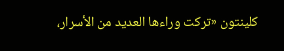كلينتون «تركت وراءها العديد من الأسرار،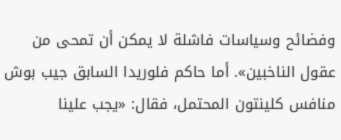وفضائح وسياسات فاشلة لا يمكن أن تمحى من عقول الناخبين». أما حاكم فلوريدا السابق جيب بوش منافس كلينتون المحتمل، فقال: «يجب علينا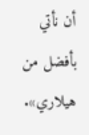أن نأتي بأفضل من هيلاري».